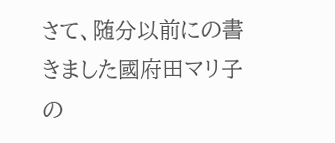さて、随分以前にの書きました國府田マリ子の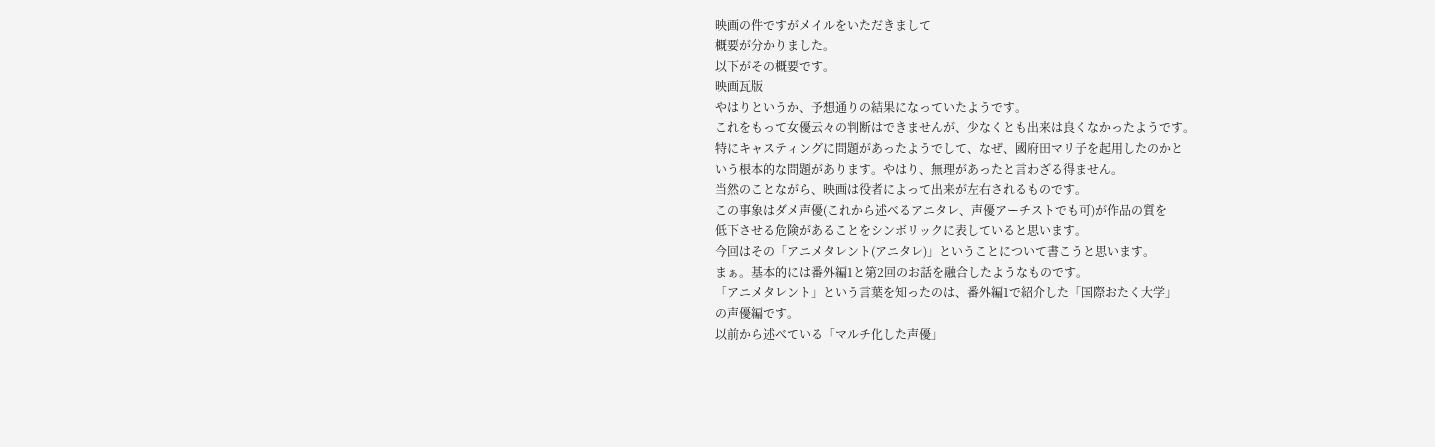映画の件ですがメイルをいただきまして
概要が分かりました。
以下がその概要です。
映画瓦版
やはりというか、予想通りの結果になっていたようです。
これをもって女優云々の判断はできませんが、少なくとも出来は良くなかったようです。
特にキャスティングに問題があったようでして、なぜ、國府田マリ子を起用したのかと
いう根本的な問題があります。やはり、無理があったと言わざる得ません。
当然のことながら、映画は役者によって出来が左右されるものです。
この事象はダメ声優(これから述べるアニタレ、声優アーチストでも可)が作品の質を
低下させる危険があることをシンボリックに表していると思います。
今回はその「アニメタレント(アニタレ)」ということについて書こうと思います。
まぁ。基本的には番外編1と第2回のお話を融合したようなものです。
「アニメタレント」という言葉を知ったのは、番外編1で紹介した「国際おたく大学」
の声優編です。
以前から述べている「マルチ化した声優」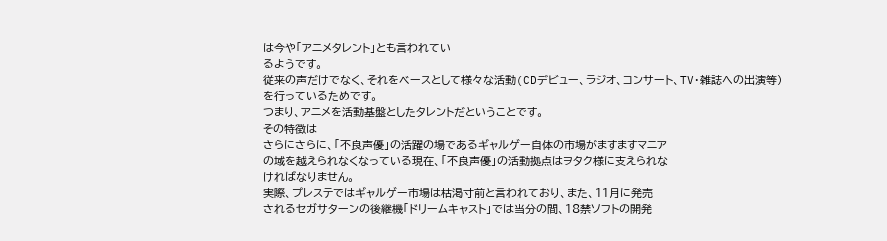は今や「アニメタレント」とも言われてい
るようです。
従来の声だけでなく、それをベースとして様々な活動(CDデビュー、ラジオ、コンサート、TV・雑誌への出演等)を行っているためです。
つまり、アニメを活動基盤としたタレントだということです。
その特徴は
さらにさらに、「不良声優」の活躍の場であるギャルゲー自体の市場がますますマニア
の域を越えられなくなっている現在、「不良声優」の活動拠点はヲタク様に支えられな
ければなりません。
実際、プレステではギャルゲー市場は枯渇寸前と言われており、また、11月に発売
されるセガサターンの後継機「ドリームキャスト」では当分の間、18禁ソフトの開発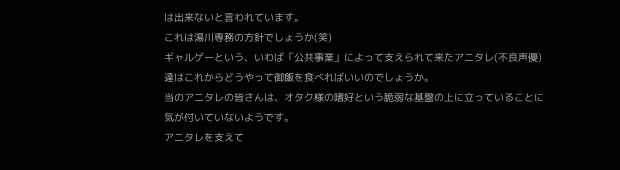は出来ないと言われています。
これは湯川専務の方針でしょうか(笑)
ギャルゲーという、いわば「公共事業」によって支えられて来たアニタレ(不良声優)
達はこれからどうやって御飯を食べればいいのでしょうか。
当のアニタレの皆さんは、オタク様の嗜好という脆弱な基盤の上に立っていることに
気が付いていないようです。
アニタレを支えて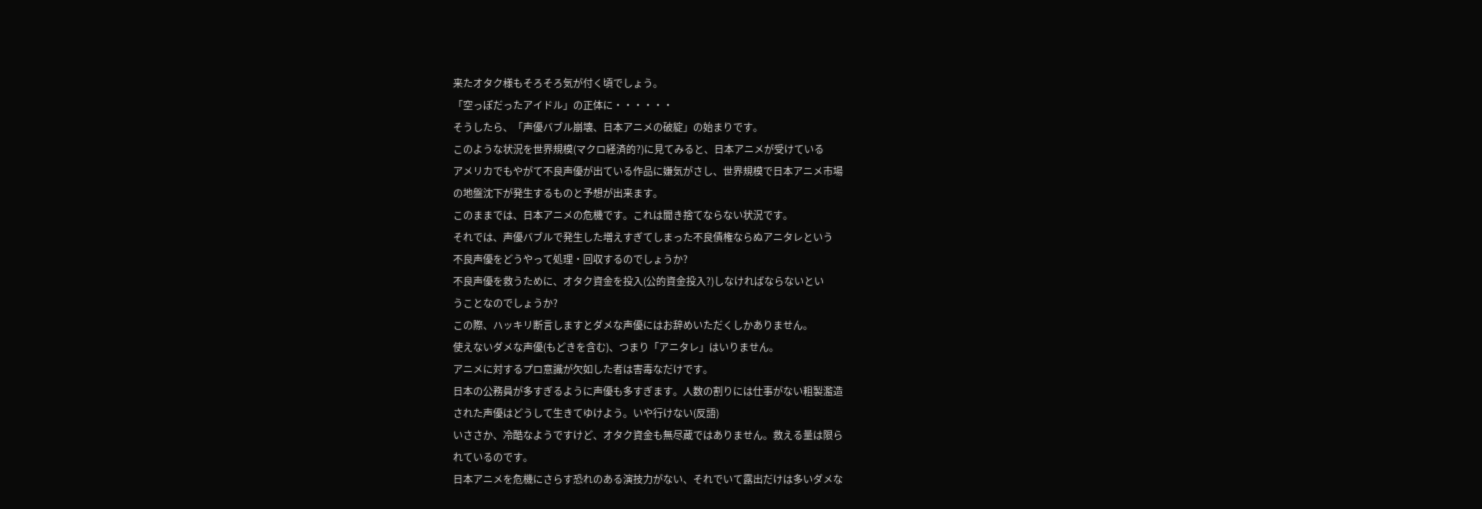来たオタク様もそろそろ気が付く頃でしょう。
「空っぽだったアイドル」の正体に・・・・・・
そうしたら、「声優バブル崩壊、日本アニメの破綻」の始まりです。
このような状況を世界規模(マクロ経済的?)に見てみると、日本アニメが受けている
アメリカでもやがて不良声優が出ている作品に嫌気がさし、世界規模で日本アニメ市場
の地盤沈下が発生するものと予想が出来ます。
このままでは、日本アニメの危機です。これは聞き捨てならない状況です。
それでは、声優バブルで発生した増えすぎてしまった不良債権ならぬアニタレという
不良声優をどうやって処理・回収するのでしょうか?
不良声優を救うために、オタク資金を投入(公的資金投入?)しなければならないとい
うことなのでしょうか?
この際、ハッキリ断言しますとダメな声優にはお辞めいただくしかありません。
使えないダメな声優(もどきを含む)、つまり「アニタレ」はいりません。
アニメに対するプロ意識が欠如した者は害毒なだけです。
日本の公務員が多すぎるように声優も多すぎます。人数の割りには仕事がない粗製濫造
された声優はどうして生きてゆけよう。いや行けない(反語)
いささか、冷酷なようですけど、オタク資金も無尽蔵ではありません。救える量は限ら
れているのです。
日本アニメを危機にさらす恐れのある演技力がない、それでいて露出だけは多いダメな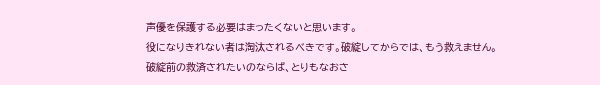声優を保護する必要はまったくないと思います。
役になりきれない者は淘汰されるべきです。破綻してからでは、もう救えません。
破綻前の救済されたいのならば、とりもなおさ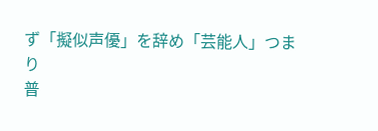ず「擬似声優」を辞め「芸能人」つまり
普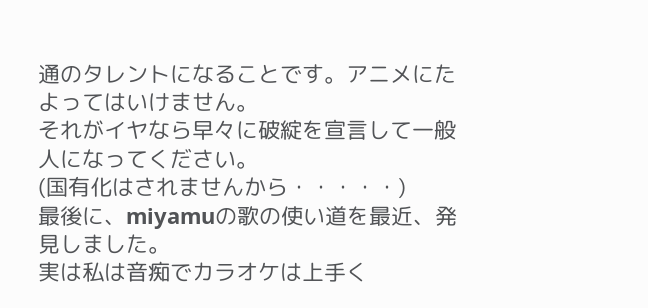通のタレントになることです。アニメにたよってはいけません。
それがイヤなら早々に破綻を宣言して一般人になってください。
(国有化はされませんから・・・・・)
最後に、miyamuの歌の使い道を最近、発見しました。
実は私は音痴でカラオケは上手く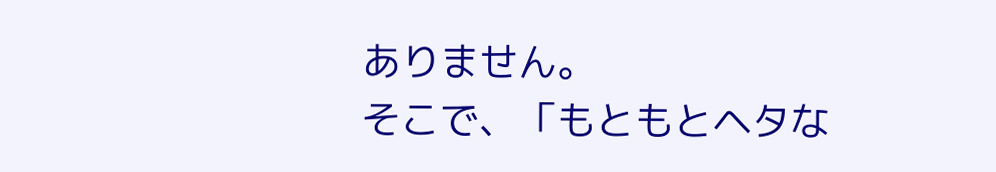ありません。
そこで、「もともとヘタな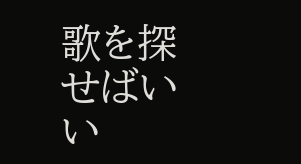歌を探せばいい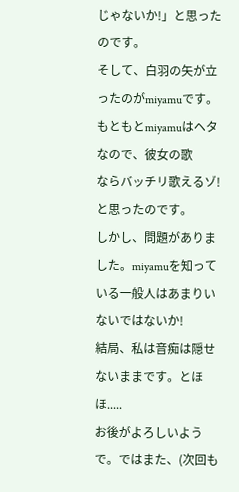じゃないか!」と思ったのです。
そして、白羽の矢が立ったのがmiyamuです。もともとmiyamuはヘタなので、彼女の歌
ならバッチリ歌えるゾ!と思ったのです。
しかし、問題がありました。miyamuを知っている一般人はあまりいないではないか!
結局、私は音痴は隠せないままです。とほほ.....
お後がよろしいようで。ではまた、(次回も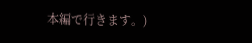本編で行きます。)